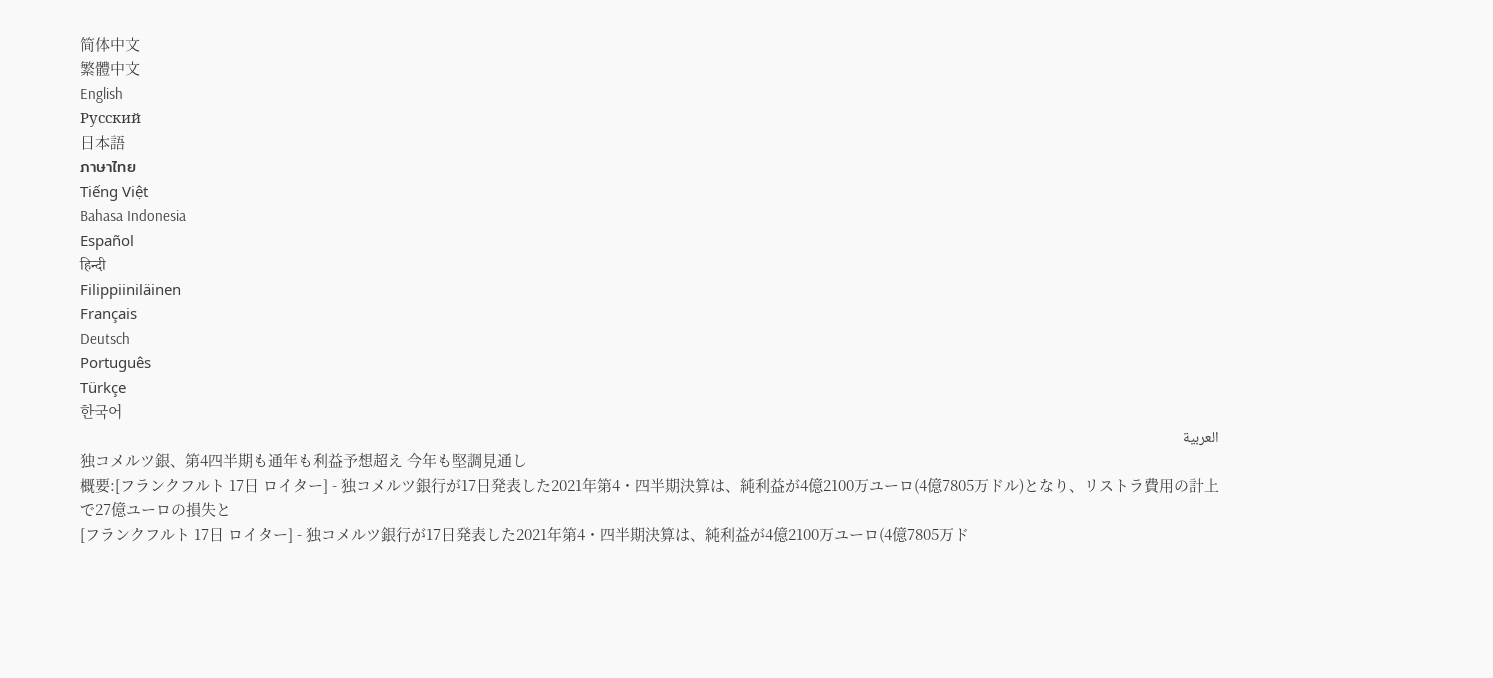简体中文
繁體中文
English
Pусский
日本語
ภาษาไทย
Tiếng Việt
Bahasa Indonesia
Español
हिन्दी
Filippiiniläinen
Français
Deutsch
Português
Türkçe
한국어
العربية
独コメルツ銀、第4四半期も通年も利益予想超え 今年も堅調見通し
概要:[フランクフルト 17日 ロイター] - 独コメルツ銀行が17日発表した2021年第4・四半期決算は、純利益が4億2100万ユーロ(4億7805万ドル)となり、リストラ費用の計上で27億ユーロの損失と
[フランクフルト 17日 ロイター] - 独コメルツ銀行が17日発表した2021年第4・四半期決算は、純利益が4億2100万ユーロ(4億7805万ド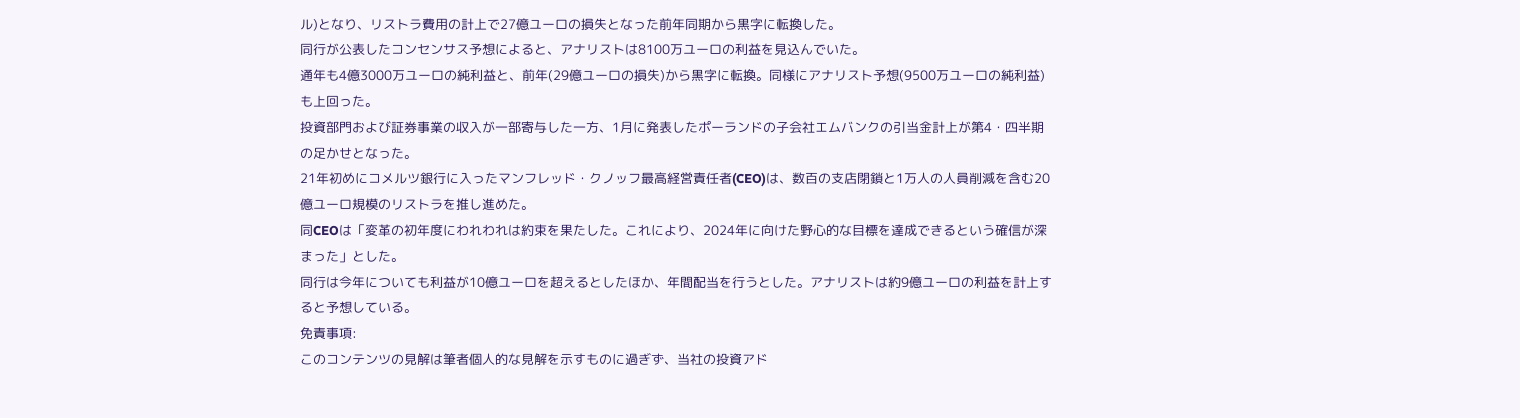ル)となり、リストラ費用の計上で27億ユーロの損失となった前年同期から黒字に転換した。
同行が公表したコンセンサス予想によると、アナリストは8100万ユーロの利益を見込んでいた。
通年も4億3000万ユーロの純利益と、前年(29億ユーロの損失)から黒字に転換。同様にアナリスト予想(9500万ユーロの純利益)も上回った。
投資部門および証券事業の収入が一部寄与した一方、1月に発表したポーランドの子会社エムバンクの引当金計上が第4・四半期の足かせとなった。
21年初めにコメルツ銀行に入ったマンフレッド・クノッフ最高経営責任者(CEO)は、数百の支店閉鎖と1万人の人員削減を含む20億ユーロ規模のリストラを推し進めた。
同CEOは「変革の初年度にわれわれは約束を果たした。これにより、2024年に向けた野心的な目標を達成できるという確信が深まった」とした。
同行は今年についても利益が10億ユーロを超えるとしたほか、年間配当を行うとした。アナリストは約9億ユーロの利益を計上すると予想している。
免責事項:
このコンテンツの見解は筆者個人的な見解を示すものに過ぎず、当社の投資アド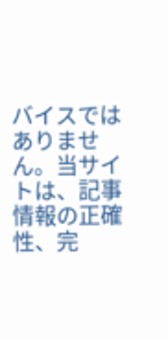バイスではありません。当サイトは、記事情報の正確性、完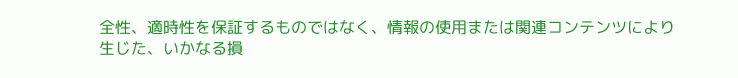全性、適時性を保証するものではなく、情報の使用または関連コンテンツにより生じた、いかなる損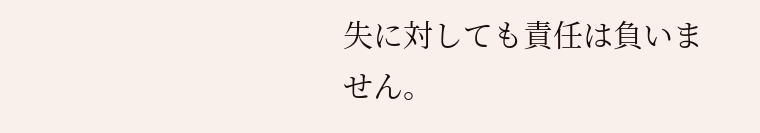失に対しても責任は負いません。